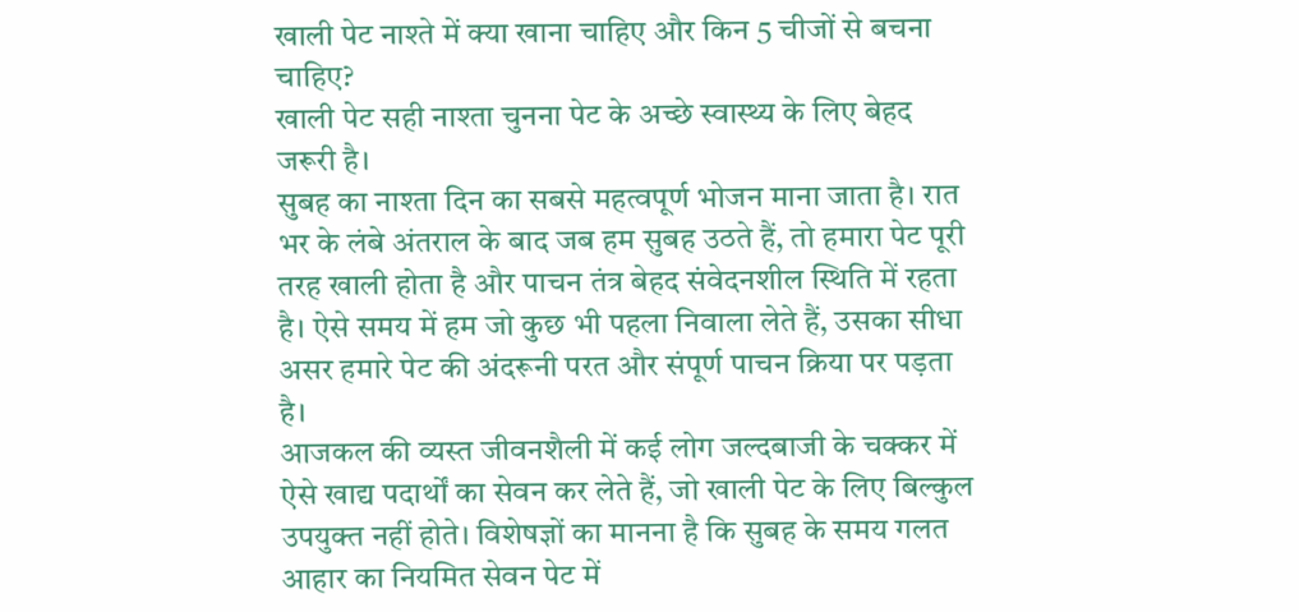खाली पेट नाश्ते में क्या खाना चाहिए और किन 5 चीजों से बचना चाहिए?
खाली पेट सही नाश्ता चुनना पेट के अच्छे स्वास्थ्य के लिए बेहद जरूरी है।
सुबह का नाश्ता दिन का सबसे महत्वपूर्ण भोजन माना जाता है। रात भर के लंबे अंतराल के बाद जब हम सुबह उठते हैं, तो हमारा पेट पूरी तरह खाली होता है और पाचन तंत्र बेहद संवेदनशील स्थिति में रहता है। ऐसे समय में हम जो कुछ भी पहला निवाला लेते हैं, उसका सीधा असर हमारे पेट की अंदरूनी परत और संपूर्ण पाचन क्रिया पर पड़ता है।
आजकल की व्यस्त जीवनशैली में कई लोग जल्दबाजी के चक्कर में ऐसे खाद्य पदार्थों का सेवन कर लेते हैं, जो खाली पेट के लिए बिल्कुल उपयुक्त नहीं होते। विशेषज्ञों का मानना है कि सुबह के समय गलत आहार का नियमित सेवन पेट में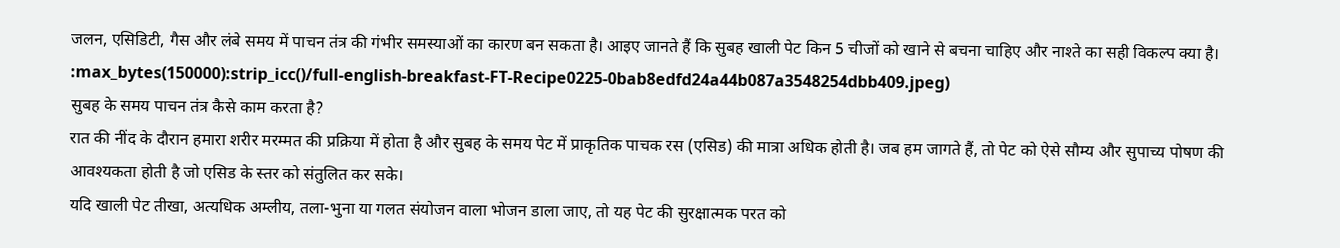जलन, एसिडिटी, गैस और लंबे समय में पाचन तंत्र की गंभीर समस्याओं का कारण बन सकता है। आइए जानते हैं कि सुबह खाली पेट किन 5 चीजों को खाने से बचना चाहिए और नाश्ते का सही विकल्प क्या है।
:max_bytes(150000):strip_icc()/full-english-breakfast-FT-Recipe0225-0bab8edfd24a44b087a3548254dbb409.jpeg)
सुबह के समय पाचन तंत्र कैसे काम करता है?
रात की नींद के दौरान हमारा शरीर मरम्मत की प्रक्रिया में होता है और सुबह के समय पेट में प्राकृतिक पाचक रस (एसिड) की मात्रा अधिक होती है। जब हम जागते हैं, तो पेट को ऐसे सौम्य और सुपाच्य पोषण की आवश्यकता होती है जो एसिड के स्तर को संतुलित कर सके।
यदि खाली पेट तीखा, अत्यधिक अम्लीय, तला-भुना या गलत संयोजन वाला भोजन डाला जाए, तो यह पेट की सुरक्षात्मक परत को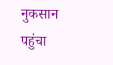नुकसान पहुंचा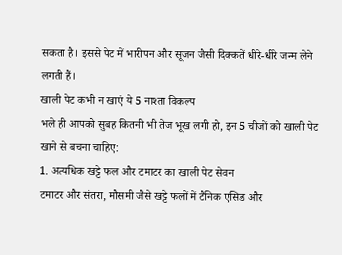सकता है। इससे पेट में भारीपन और सूजन जैसी दिक्कतें धीरे-धीरे जन्म लेने लगती हैं।
खाली पेट कभी न खाएं ये 5 नाश्ता विकल्प
भले ही आपको सुबह कितनी भी तेज भूख लगी हो, इन 5 चीजों को खाली पेट खाने से बचना चाहिए:
1. अत्यधिक खट्टे फल और टमाटर का खाली पेट सेवन
टमाटर और संतरा, मौसमी जैसे खट्टे फलों में टैनिक एसिड और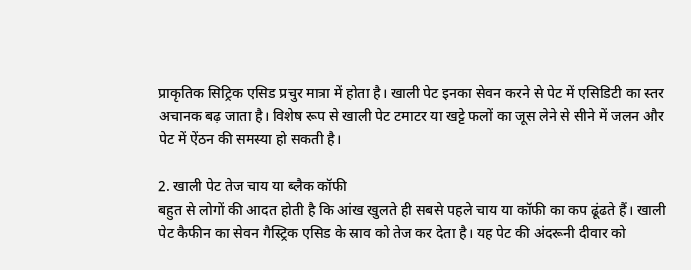प्राकृतिक सिट्रिक एसिड प्रचुर मात्रा में होता है। खाली पेट इनका सेवन करने से पेट में एसिडिटी का स्तर अचानक बढ़ जाता है। विशेष रूप से खाली पेट टमाटर या खट्टे फलों का जूस लेने से सीने में जलन और पेट में ऐंठन की समस्या हो सकती है।

2. खाली पेट तेज चाय या ब्लैक कॉफी
बहुत से लोगों की आदत होती है कि आंख खुलते ही सबसे पहले चाय या कॉफी का कप ढूंढते हैं। खाली पेट कैफीन का सेवन गैस्ट्रिक एसिड के स्राव को तेज कर देता है। यह पेट की अंदरूनी दीवार को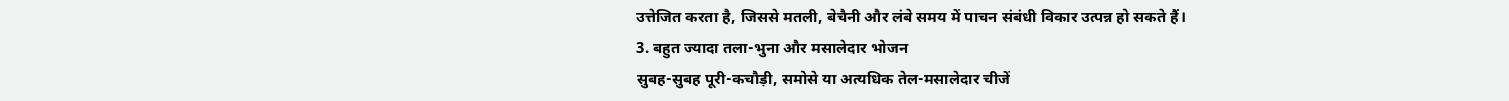उत्तेजित करता है, जिससे मतली, बेचैनी और लंबे समय में पाचन संबंधी विकार उत्पन्न हो सकते हैं।
3. बहुत ज्यादा तला-भुना और मसालेदार भोजन
सुबह-सुबह पूरी-कचौड़ी, समोसे या अत्यधिक तेल-मसालेदार चीजें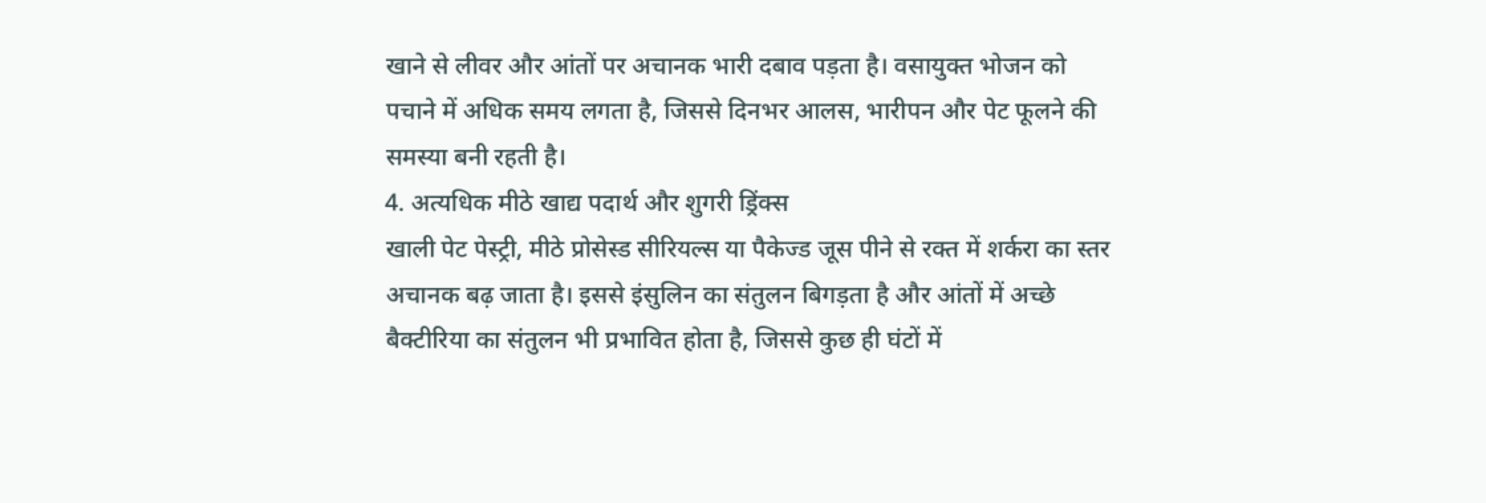खाने से लीवर और आंतों पर अचानक भारी दबाव पड़ता है। वसायुक्त भोजन को पचाने में अधिक समय लगता है, जिससे दिनभर आलस, भारीपन और पेट फूलने की समस्या बनी रहती है।
4. अत्यधिक मीठे खाद्य पदार्थ और शुगरी ड्रिंक्स
खाली पेट पेस्ट्री, मीठे प्रोसेस्ड सीरियल्स या पैकेज्ड जूस पीने से रक्त में शर्करा का स्तर अचानक बढ़ जाता है। इससे इंसुलिन का संतुलन बिगड़ता है और आंतों में अच्छे बैक्टीरिया का संतुलन भी प्रभावित होता है, जिससे कुछ ही घंटों में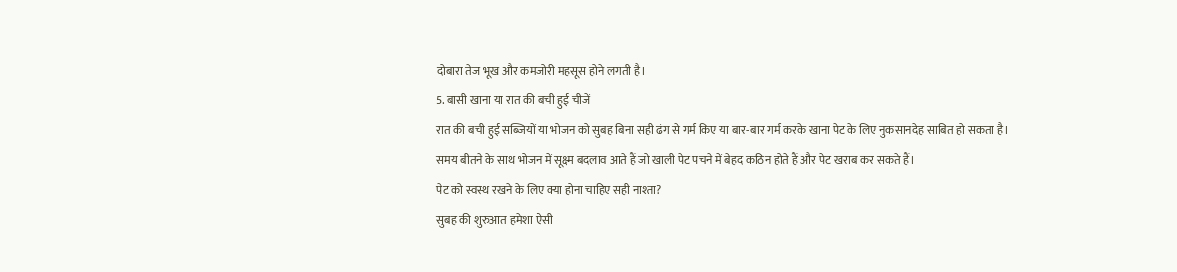दोबारा तेज भूख और कमजोरी महसूस होने लगती है।
5. बासी खाना या रात की बची हुई चीजें
रात की बची हुई सब्जियों या भोजन को सुबह बिना सही ढंग से गर्म किए या बार-बार गर्म करके खाना पेट के लिए नुकसानदेह साबित हो सकता है। समय बीतने के साथ भोजन में सूक्ष्म बदलाव आते हैं जो खाली पेट पचने में बेहद कठिन होते हैं और पेट खराब कर सकते हैं।
पेट को स्वस्थ रखने के लिए क्या होना चाहिए सही नाश्ता?
सुबह की शुरुआत हमेशा ऐसी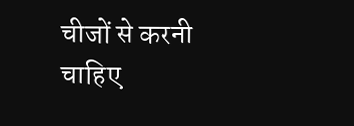चीजों से करनी चाहिए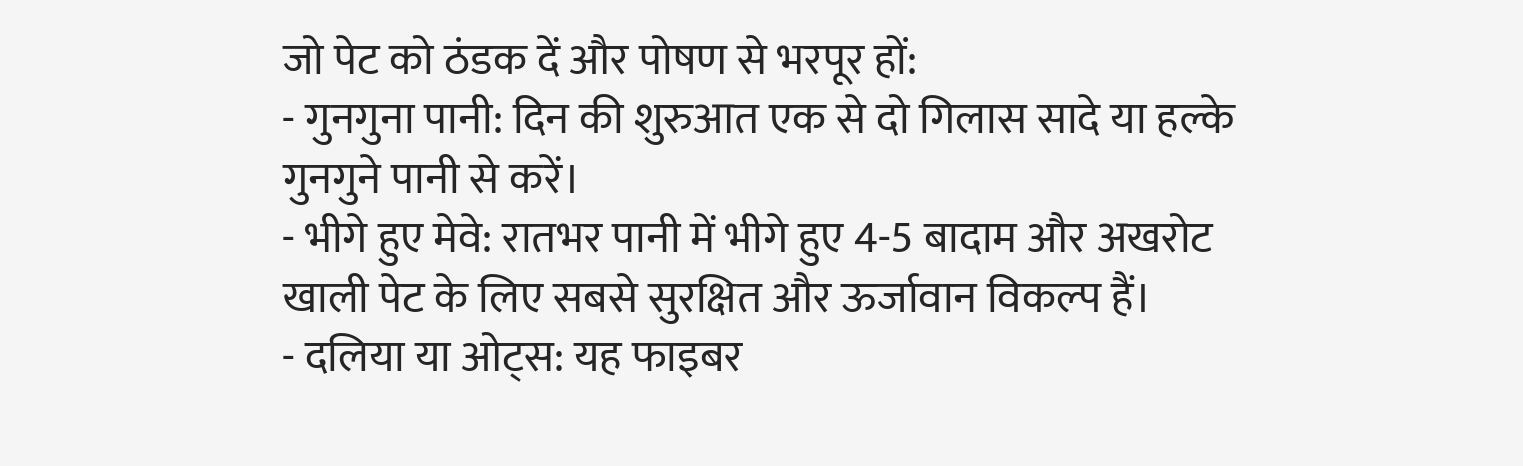जो पेट को ठंडक दें और पोषण से भरपूर हों:
- गुनगुना पानी: दिन की शुरुआत एक से दो गिलास सादे या हल्के गुनगुने पानी से करें।
- भीगे हुए मेवे: रातभर पानी में भीगे हुए 4-5 बादाम और अखरोट खाली पेट के लिए सबसे सुरक्षित और ऊर्जावान विकल्प हैं।
- दलिया या ओट्स: यह फाइबर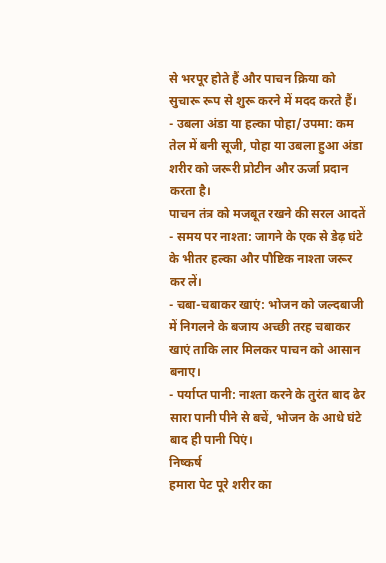से भरपूर होते हैं और पाचन क्रिया को सुचारू रूप से शुरू करने में मदद करते हैं।
- उबला अंडा या हल्का पोहा/उपमा: कम तेल में बनी सूजी, पोहा या उबला हुआ अंडा शरीर को जरूरी प्रोटीन और ऊर्जा प्रदान करता है।
पाचन तंत्र को मजबूत रखने की सरल आदतें
- समय पर नाश्ता: जागने के एक से डेढ़ घंटे के भीतर हल्का और पौष्टिक नाश्ता जरूर कर लें।
- चबा-चबाकर खाएं: भोजन को जल्दबाजी में निगलने के बजाय अच्छी तरह चबाकर खाएं ताकि लार मिलकर पाचन को आसान बनाए।
- पर्याप्त पानी: नाश्ता करने के तुरंत बाद ढेर सारा पानी पीने से बचें, भोजन के आधे घंटे बाद ही पानी पिएं।
निष्कर्ष
हमारा पेट पूरे शरीर का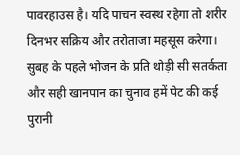पावरहाउस है। यदि पाचन स्वस्थ रहेगा तो शरीर दिनभर सक्रिय और तरोताजा महसूस करेगा। सुबह के पहले भोजन के प्रति थोड़ी सी सतर्कता और सही खानपान का चुनाव हमें पेट की कई पुरानी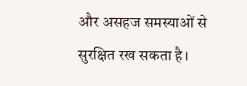और असहज समस्याओं से सुरक्षित रख सकता है।